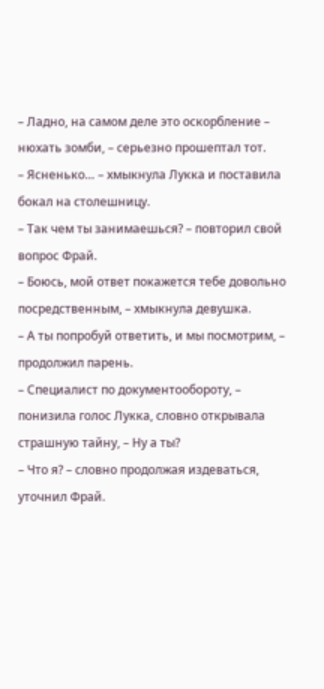– Ладно, на самом деле это оскорбление – нюхать зомби, – серьезно прошептал тот.
– Ясненько… – хмыкнула Лукка и поставила бокал на столешницу.
– Так чем ты занимаешься? – повторил свой вопрос Фрай.
– Боюсь, мой ответ покажется тебе довольно посредственным, – хмыкнула девушка.
– А ты попробуй ответить, и мы посмотрим, – продолжил парень.
– Специалист по документообороту, – понизила голос Лукка, словно открывала страшную тайну, – Ну а ты?
– Что я? – словно продолжая издеваться, уточнил Фрай.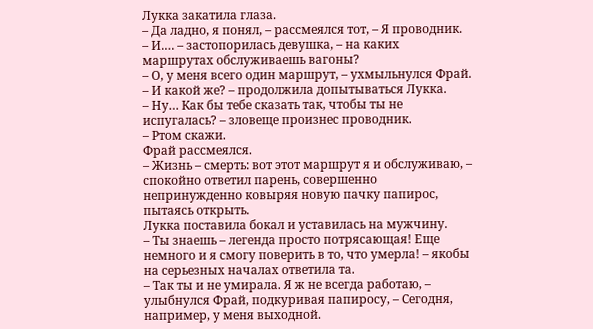Лукка закатила глаза.
– Да ладно, я понял, – рассмеялся тот, – Я проводник.
– И.… – застопорилась девушка, – на каких маршрутах обслуживаешь вагоны?
– О, у меня всего один маршрут, – ухмыльнулся Фрай.
– И какой же? – продолжила допытываться Лукка.
– Ну… Как бы тебе сказать так, чтобы ты не испугалась? – зловеще произнес проводник.
– Ртом скажи.
Фрай рассмеялся.
– Жизнь – смерть: вот этот маршрут я и обслуживаю, – спокойно ответил парень, совершенно непринужденно ковыряя новую пачку папирос, пытаясь открыть.
Лукка поставила бокал и уставилась на мужчину.
– Ты знаешь – легенда просто потрясающая! Еще немного и я смогу поверить в то, что умерла! – якобы на серьезных началах ответила та.
– Так ты и не умирала. Я ж не всегда работаю, – улыбнулся Фрай, подкуривая папиросу, – Сегодня, например, у меня выходной.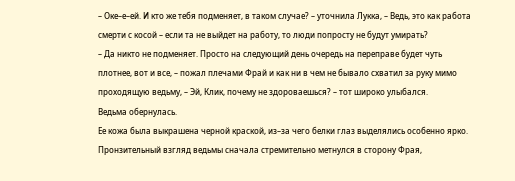– Оке–е–ей. И кто же тебя подменяет, в таком случае? – уточнила Лукка, – Ведь, это как работа смерти с косой – если та не выйдет на работу, то люди попросту не будут умирать?
– Да никто не подменяет. Просто на следующий день очередь на переправе будет чуть плотнее, вот и все, – пожал плечами Фрай и как ни в чем не бывало схватил за руку мимо проходящую ведьму, – Эй, Клик, почему не здороваешься? – тот широко улыбался.
Ведьма обернулась.
Ее кожа была выкрашена черной краской, из–за чего белки глаз выделялись особенно ярко. Пронзительный взгляд ведьмы сначала стремительно метнулся в сторону Фрая,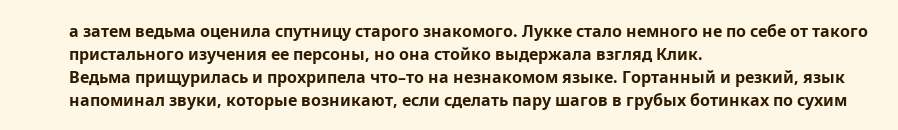а затем ведьма оценила спутницу старого знакомого. Лукке стало немного не по себе от такого пристального изучения ее персоны, но она стойко выдержала взгляд Клик.
Ведьма прищурилась и прохрипела что–то на незнакомом языке. Гортанный и резкий, язык напоминал звуки, которые возникают, если сделать пару шагов в грубых ботинках по сухим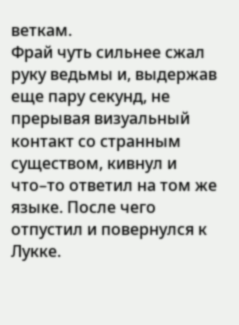веткам.
Фрай чуть сильнее сжал руку ведьмы и, выдержав еще пару секунд, не прерывая визуальный контакт со странным существом, кивнул и что–то ответил на том же языке. После чего отпустил и повернулся к Лукке.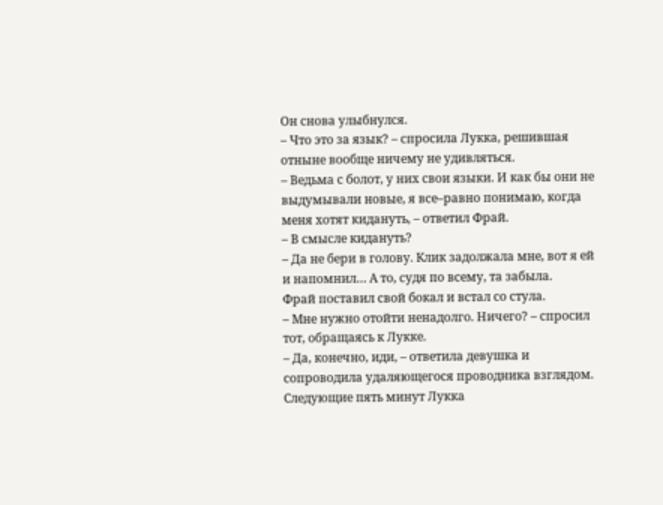Он снова улыбнулся.
– Что это за язык? – спросила Лукка, решившая отныне вообще ничему не удивляться.
– Ведьма с болот, у них свои языки. И как бы они не выдумывали новые, я все–равно понимаю, когда меня хотят кидануть, – ответил Фрай.
– В смысле кидануть?
– Да не бери в голову. Клик задолжала мне, вот я ей и напомнил… А то, судя по всему, та забыла.
Фрай поставил свой бокал и встал со стула.
– Мне нужно отойти ненадолго. Ничего? – спросил тот, обращаясь к Лукке.
– Да, конечно, иди, – ответила девушка и сопроводила удаляющегося проводника взглядом.
Следующие пять минут Лукка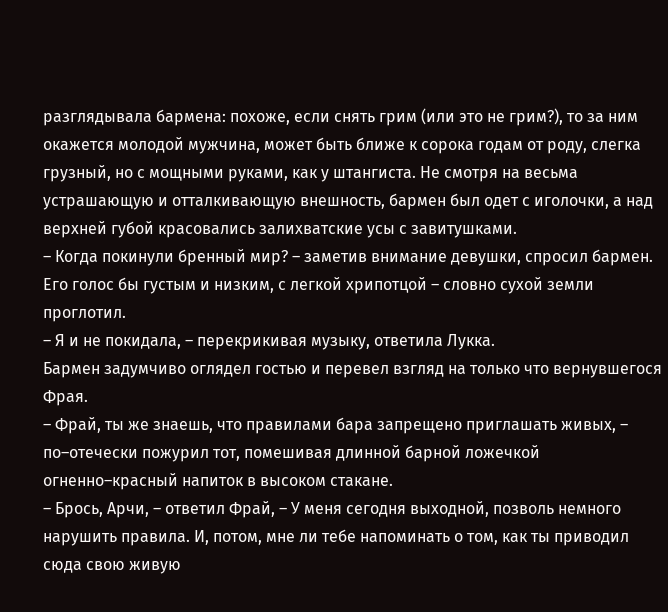разглядывала бармена: похоже, если снять грим (или это не грим?), то за ним окажется молодой мужчина, может быть ближе к сорока годам от роду, слегка грузный, но с мощными руками, как у штангиста. Не смотря на весьма устрашающую и отталкивающую внешность, бармен был одет с иголочки, а над верхней губой красовались залихватские усы с завитушками.
– Когда покинули бренный мир? – заметив внимание девушки, спросил бармен. Его голос бы густым и низким, с легкой хрипотцой – словно сухой земли проглотил.
– Я и не покидала, – перекрикивая музыку, ответила Лукка.
Бармен задумчиво оглядел гостью и перевел взгляд на только что вернувшегося Фрая.
– Фрай, ты же знаешь, что правилами бара запрещено приглашать живых, – по–отечески пожурил тот, помешивая длинной барной ложечкой огненно–красный напиток в высоком стакане.
– Брось, Арчи, – ответил Фрай, – У меня сегодня выходной, позволь немного нарушить правила. И, потом, мне ли тебе напоминать о том, как ты приводил сюда свою живую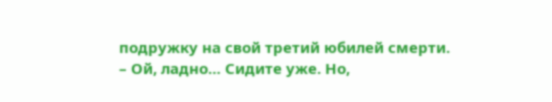подружку на свой третий юбилей смерти.
– Ой, ладно… Сидите уже. Но,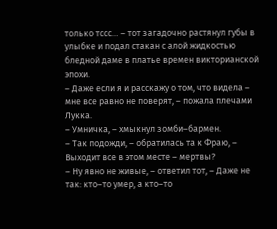только тссс… – тот загадочно растянул губы в улыбке и подал стакан с алой жидкостью бледной даме в платье времен викторианской эпохи.
– Даже если я и расскажу о том, что видела – мне все равно не поверят, – пожала плечами Лукка.
– Умничка, – хмыкнул зомби–бармен.
– Так подожди, – обратилась та к Фраю, – Выходит все в этом месте – мертвы?
– Ну явно не живые, – ответил тот, – Даже не так: кто–то умер, а кто–то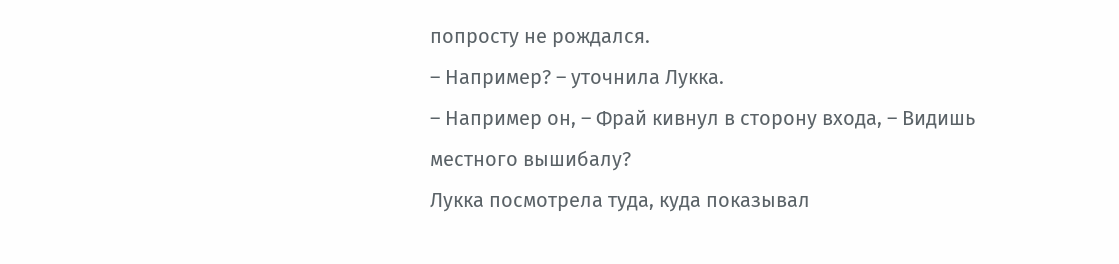попросту не рождался.
– Например? – уточнила Лукка.
– Например он, – Фрай кивнул в сторону входа, – Видишь местного вышибалу?
Лукка посмотрела туда, куда показывал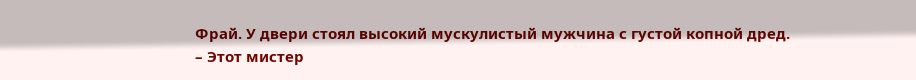Фрай. У двери стоял высокий мускулистый мужчина с густой копной дред.
– Этот мистер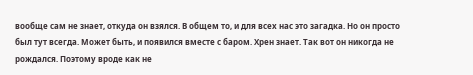вообще сам не знает, откуда он взялся. В общем то, и для всех нас это загадка. Но он просто был тут всегда. Может быть, и появился вместе с баром. Хрен знает. Так вот он никогда не рождался. Поэтому вроде как не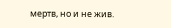мертв, но и не жив.